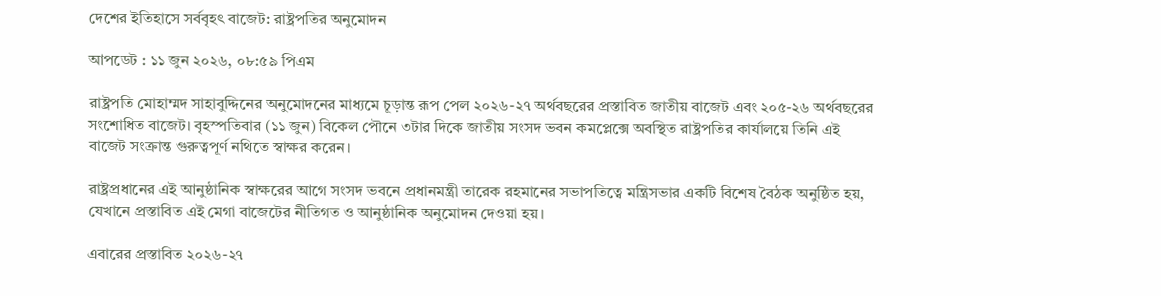দেশের ইতিহাসে সর্ববৃহৎ বাজেট: রাষ্ট্রপতির অনুমোদন

আপডেট : ১১ জুন ২০২৬, ০৮:৫৯ পিএম

রাষ্ট্রপতি মোহাম্মদ সাহাবুদ্দিনের অনুমোদনের মাধ্যমে চূড়ান্ত রূপ পেল ২০২৬-২৭ অর্থবছরের প্রস্তাবিত জাতীয় বাজেট এবং ২০৫-২৬ অর্থবছরের সংশোধিত বাজেট। বৃহস্পতিবার (১১ জুন) বিকেল পৌনে ৩টার দিকে জাতীয় সংসদ ভবন কমপ্লেক্সে অবস্থিত রাষ্ট্রপতির কার্যালয়ে তিনি এই বাজেট সংক্রান্ত গুরুত্বপূর্ণ নথিতে স্বাক্ষর করেন।

রাষ্ট্রপ্রধানের এই আনুষ্ঠানিক স্বাক্ষরের আগে সংসদ ভবনে প্রধানমন্ত্রী তারেক রহমানের সভাপতিত্বে মন্ত্রিসভার একটি বিশেষ বৈঠক অনুষ্ঠিত হয়, যেখানে প্রস্তাবিত এই মেগা বাজেটের নীতিগত ও আনুষ্ঠানিক অনুমোদন দেওয়া হয়।

এবারের প্রস্তাবিত ২০২৬-২৭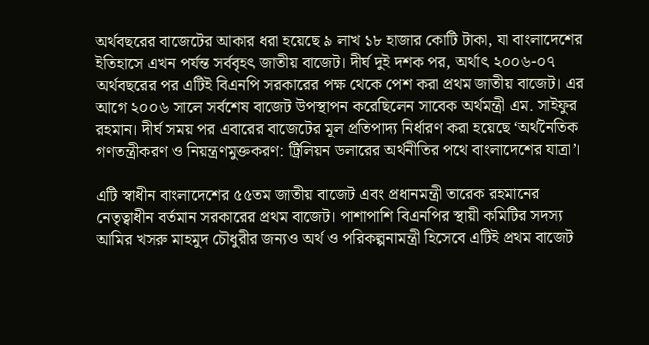অর্থবছরের বাজেটের আকার ধরা হয়েছে ৯ লাখ ১৮ হাজার কোটি টাকা, যা বাংলাদেশের ইতিহাসে এখন পর্যন্ত সর্ববৃহৎ জাতীয় বাজেট। দীর্ঘ দুই দশক পর, অর্থাৎ ২০০৬-০৭ অর্থবছরের পর এটিই বিএনপি সরকারের পক্ষ থেকে পেশ করা প্রথম জাতীয় বাজেট। এর আগে ২০০৬ সালে সর্বশেষ বাজেট উপস্থাপন করেছিলেন সাবেক অর্থমন্ত্রী এম. সাইফুর রহমান। দীর্ঘ সময় পর এবারের বাজেটের মূল প্রতিপাদ্য নির্ধারণ করা হয়েছে ‘অর্থনৈতিক গণতন্ত্রীকরণ ও নিয়ন্ত্রণমুক্তকরণ: ট্রিলিয়ন ডলারের অর্থনীতির পথে বাংলাদেশের যাত্রা’।

এটি স্বাধীন বাংলাদেশের ৫৫তম জাতীয় বাজেট এবং প্রধানমন্ত্রী তারেক রহমানের নেতৃত্বাধীন বর্তমান সরকারের প্রথম বাজেট। পাশাপাশি বিএনপির স্থায়ী কমিটির সদস্য আমির খসরু মাহমুদ চৌধুরীর জন্যও অর্থ ও পরিকল্পনামন্ত্রী হিসেবে এটিই প্রথম বাজেট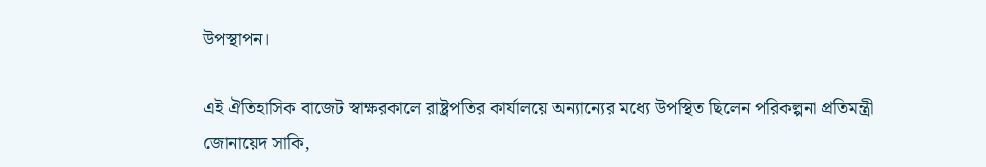উপস্থাপন।

এই ঐতিহাসিক বাজেট স্বাক্ষরকালে রাষ্ট্রপতির কার্যালয়ে অন্যান্যের মধ্যে উপস্থিত ছিলেন পরিকল্পনা প্রতিমন্ত্রী জোনায়েদ সাকি,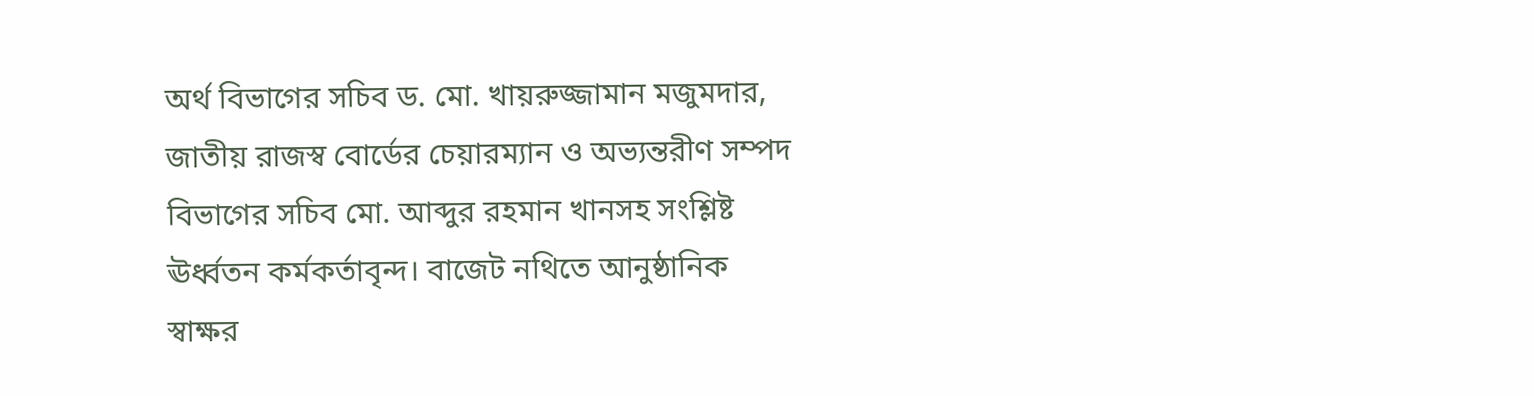অর্থ বিভাগের সচিব ড. মো. খায়রুজ্জামান মজুমদার, জাতীয় রাজস্ব বোর্ডের চেয়ারম্যান ও অভ্যন্তরীণ সম্পদ বিভাগের সচিব মো. আব্দুর রহমান খানসহ সংশ্লিষ্ট ঊর্ধ্বতন কর্মকর্তাবৃন্দ। বাজেট নথিতে আনুষ্ঠানিক স্বাক্ষর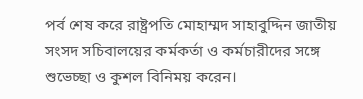পর্ব শেষ করে রাষ্ট্রপতি মোহাম্মদ সাহাবুদ্দিন জাতীয় সংসদ সচিবালয়ের কর্মকর্তা ও কর্মচারীদের সঙ্গে শুভেচ্ছা ও কুশল বিনিময় করেন।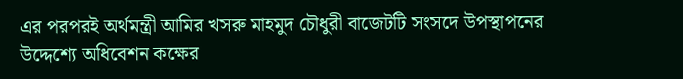এর পরপরই অর্থমন্ত্রী আমির খসরু মাহমুদ চৌধুরী বাজেটটি সংসদে উপস্থাপনের উদ্দেশ্যে অধিবেশন কক্ষের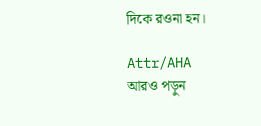দিকে রওনা হন।

Attr/AHA
আরও পড়ুন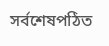সর্বশেষপঠিত